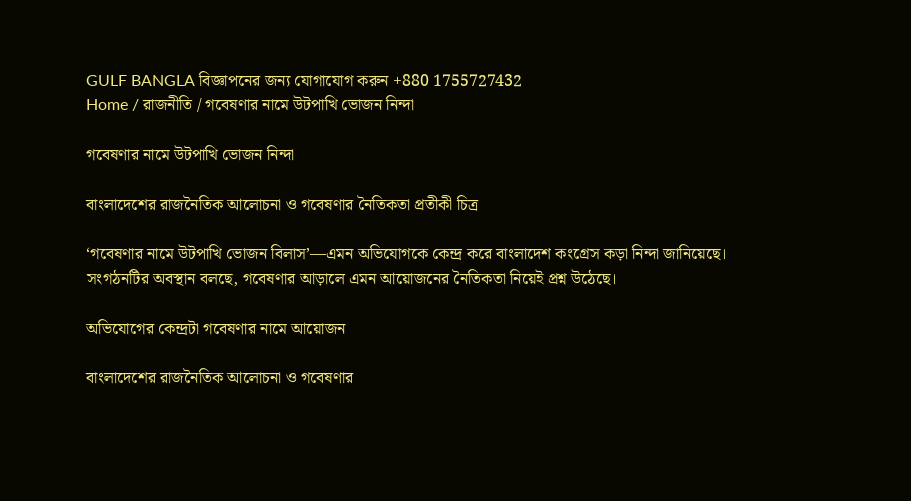GULF BANGLA বিজ্ঞাপনের জন্য যোগাযোগ করুন +880 1755727432
Home / রাজনীতি / গবেষণার নামে উটপাখি ভোজন নিন্দা

গবেষণার নামে উটপাখি ভোজন নিন্দা

বাংলাদেশের রাজনৈতিক আলোচনা ও গবেষণার নৈতিকতা প্রতীকী চিত্র

‘গবেষণার নামে উটপাখি ভোজন বিলাস’—এমন অভিযোগকে কেন্দ্র করে বাংলাদেশ কংগ্রেস কড়া নিন্দা জানিয়েছে। সংগঠনটির অবস্থান বলছে, গবেষণার আড়ালে এমন আয়োজনের নৈতিকতা নিয়েই প্রশ্ন উঠেছে।

অভিযোগের কেন্দ্রটা গবেষণার নামে আয়োজন

বাংলাদেশের রাজনৈতিক আলোচনা ও গবেষণার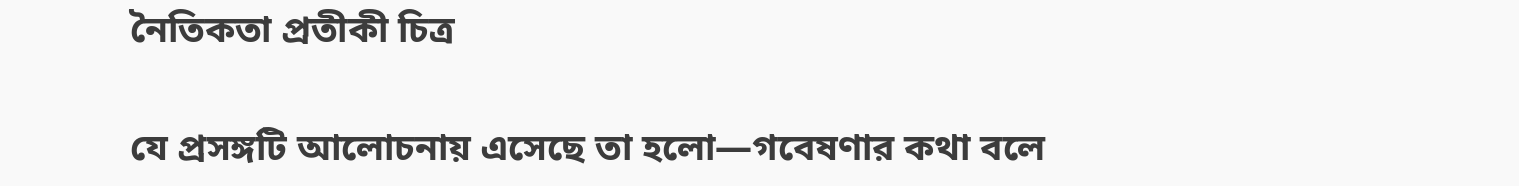নৈতিকতা প্রতীকী চিত্র

যে প্রসঙ্গটি আলোচনায় এসেছে তা হলো—গবেষণার কথা বলে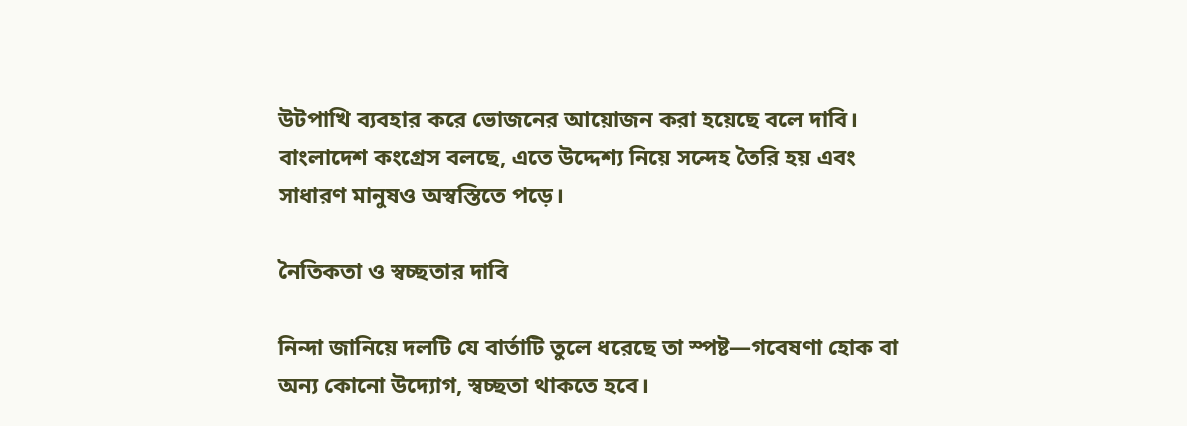উটপাখি ব্যবহার করে ভোজনের আয়োজন করা হয়েছে বলে দাবি। বাংলাদেশ কংগ্রেস বলছে, এতে উদ্দেশ্য নিয়ে সন্দেহ তৈরি হয় এবং সাধারণ মানুষও অস্বস্তিতে পড়ে।

নৈতিকতা ও স্বচ্ছতার দাবি

নিন্দা জানিয়ে দলটি যে বার্তাটি তুলে ধরেছে তা স্পষ্ট—গবেষণা হোক বা অন্য কোনো উদ্যোগ, স্বচ্ছতা থাকতে হবে।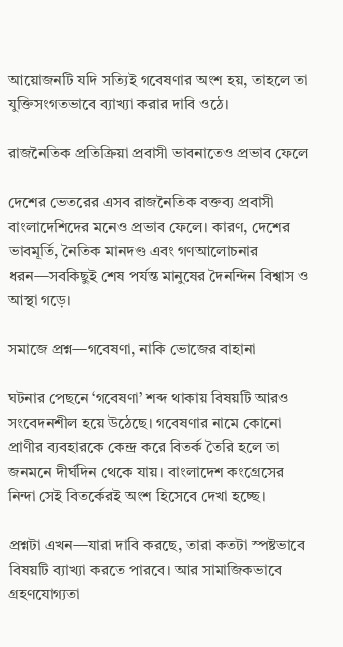আয়োজনটি যদি সত্যিই গবেষণার অংশ হয়, তাহলে তা যুক্তিসংগতভাবে ব্যাখ্যা করার দাবি ওঠে।

রাজনৈতিক প্রতিক্রিয়া প্রবাসী ভাবনাতেও প্রভাব ফেলে

দেশের ভেতরের এসব রাজনৈতিক বক্তব্য প্রবাসী বাংলাদেশিদের মনেও প্রভাব ফেলে। কারণ, দেশের ভাবমূর্তি, নৈতিক মানদণ্ড এবং গণআলোচনার ধরন—সবকিছুই শেষ পর্যন্ত মানুষের দৈনন্দিন বিশ্বাস ও আস্থা গড়ে।

সমাজে প্রশ্ন—গবেষণা, নাকি ভোজের বাহানা

ঘটনার পেছনে ‘গবেষণা’ শব্দ থাকায় বিষয়টি আরও সংবেদনশীল হয়ে উঠেছে। গবেষণার নামে কোনো প্রাণীর ব্যবহারকে কেন্দ্র করে বিতর্ক তৈরি হলে তা জনমনে দীর্ঘদিন থেকে যায়। বাংলাদেশ কংগ্রেসের নিন্দা সেই বিতর্কেরই অংশ হিসেবে দেখা হচ্ছে।

প্রশ্নটা এখন—যারা দাবি করছে, তারা কতটা স্পষ্টভাবে বিষয়টি ব্যাখ্যা করতে পারবে। আর সামাজিকভাবে গ্রহণযোগ্যতা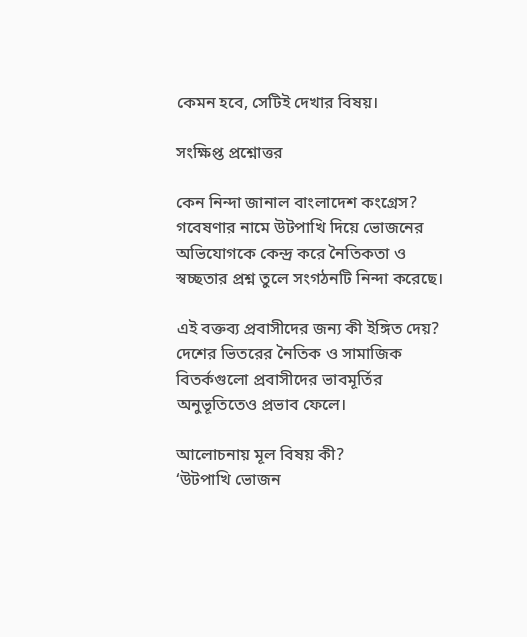কেমন হবে, সেটিই দেখার বিষয়।

সংক্ষিপ্ত প্রশ্নোত্তর

কেন নিন্দা জানাল বাংলাদেশ কংগ্রেস?
গবেষণার নামে উটপাখি দিয়ে ভোজনের অভিযোগকে কেন্দ্র করে নৈতিকতা ও স্বচ্ছতার প্রশ্ন তুলে সংগঠনটি নিন্দা করেছে।

এই বক্তব্য প্রবাসীদের জন্য কী ইঙ্গিত দেয়?
দেশের ভিতরের নৈতিক ও সামাজিক বিতর্কগুলো প্রবাসীদের ভাবমূর্তির অনুভূতিতেও প্রভাব ফেলে।

আলোচনায় মূল বিষয় কী?
‘উটপাখি ভোজন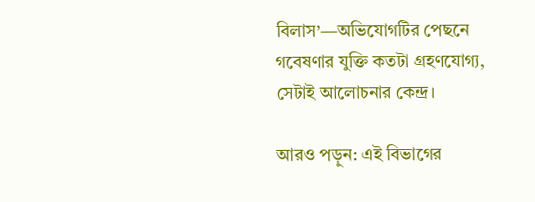বিলাস’—অভিযোগটির পেছনে গবেষণার যুক্তি কতটা গ্রহণযোগ্য, সেটাই আলোচনার কেন্দ্র।

আরও পড়ুন: এই বিভাগের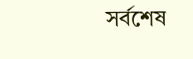সর্বশেষ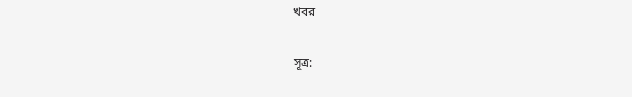খবর

সূত্র: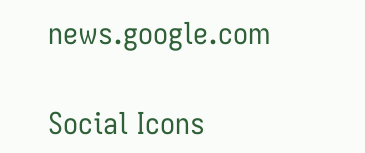news.google.com

Social Icons